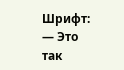Шрифт:
— Это так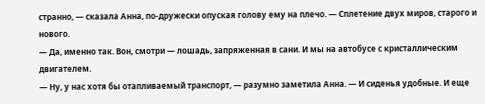странно, — сказала Анна, по-дружески опуская голову ему на плечо. — Сплетение двух миров, старого и нового.
— Да, именно так. Вон, смотри — лошадь, запряженная в сани. И мы на автобусе с кристаллическим двигателем.
— Ну, у нас хотя бы отапливаемый транспорт, — разумно заметила Анна. — И сиденья удобные. И еще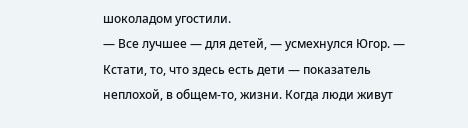шоколадом угостили.
— Все лучшее — для детей, — усмехнулся Югор. — Кстати, то, что здесь есть дети — показатель неплохой, в общем-то, жизни. Когда люди живут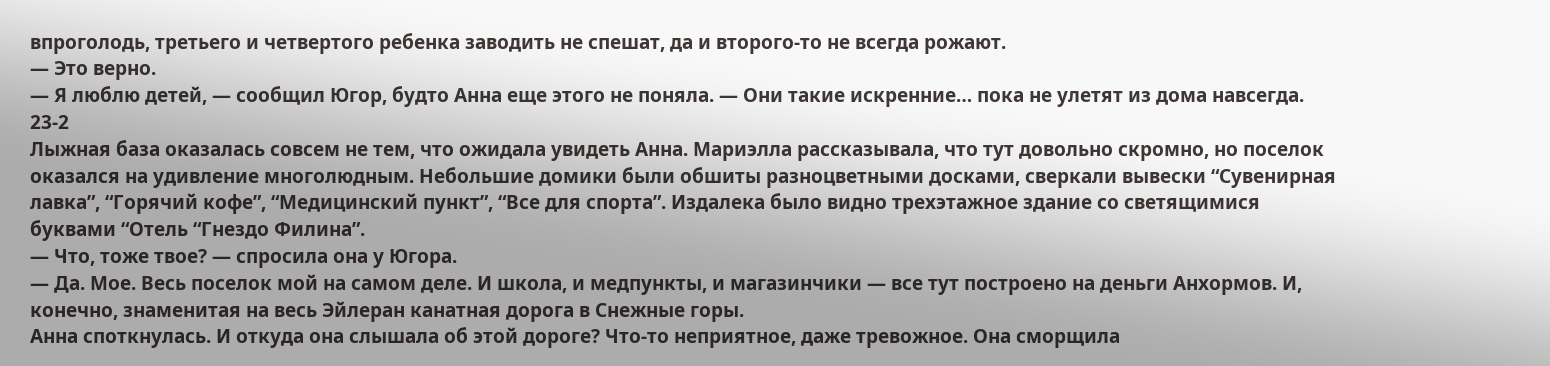впроголодь, третьего и четвертого ребенка заводить не спешат, да и второго-то не всегда рожают.
— Это верно.
— Я люблю детей, — сообщил Югор, будто Анна еще этого не поняла. — Они такие искренние… пока не улетят из дома навсегда.
23-2
Лыжная база оказалась совсем не тем, что ожидала увидеть Анна. Мариэлла рассказывала, что тут довольно скромно, но поселок оказался на удивление многолюдным. Небольшие домики были обшиты разноцветными досками, сверкали вывески “Сувенирная лавка”, “Горячий кофе”, “Медицинский пункт”, “Все для спорта”. Издалека было видно трехэтажное здание со светящимися буквами “Отель “Гнездо Филина”.
— Что, тоже твое? — спросила она у Югора.
— Да. Мое. Весь поселок мой на самом деле. И школа, и медпункты, и магазинчики — все тут построено на деньги Анхормов. И, конечно, знаменитая на весь Эйлеран канатная дорога в Снежные горы.
Анна споткнулась. И откуда она слышала об этой дороге? Что-то неприятное, даже тревожное. Она сморщила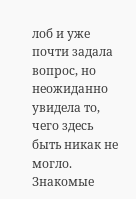лоб и уже почти задала вопрос, но неожиданно увидела то, чего здесь быть никак не могло.
Знакомые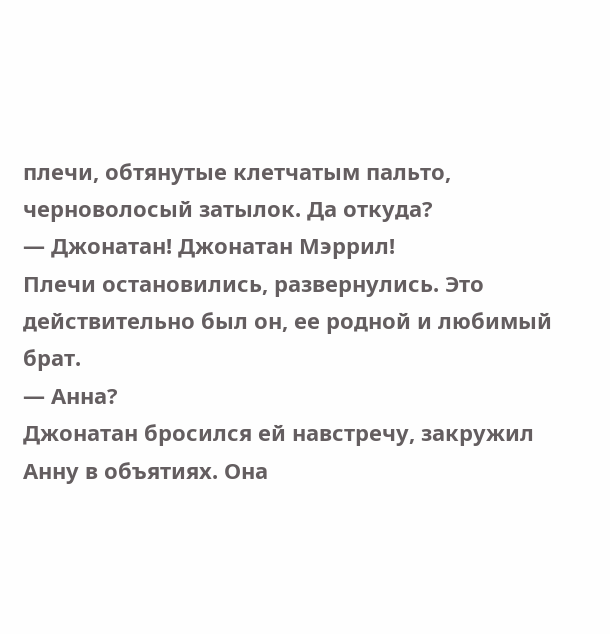плечи, обтянутые клетчатым пальто, черноволосый затылок. Да откуда?
— Джонатан! Джонатан Мэррил!
Плечи остановились, развернулись. Это действительно был он, ее родной и любимый брат.
— Анна?
Джонатан бросился ей навстречу, закружил Анну в объятиях. Она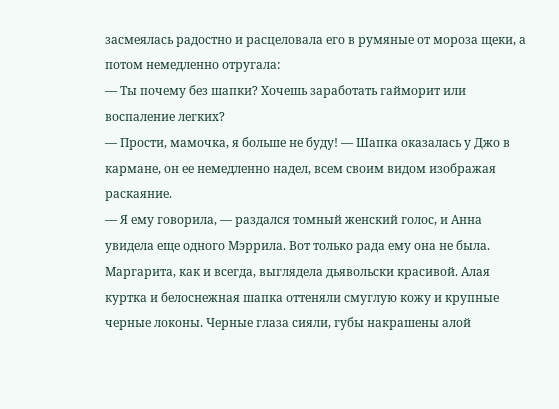засмеялась радостно и расцеловала его в румяные от мороза щеки, а потом немедленно отругала:
— Ты почему без шапки? Хочешь заработать гайморит или воспаление легких?
— Прости, мамочка, я больше не буду! — Шапка оказалась у Джо в кармане, он ее немедленно надел, всем своим видом изображая раскаяние.
— Я ему говорила, — раздался томный женский голос, и Анна увидела еще одного Мэррила. Вот только рада ему она не была.
Маргарита, как и всегда, выглядела дьявольски красивой. Алая куртка и белоснежная шапка оттеняли смуглую кожу и крупные черные локоны. Черные глаза сияли, губы накрашены алой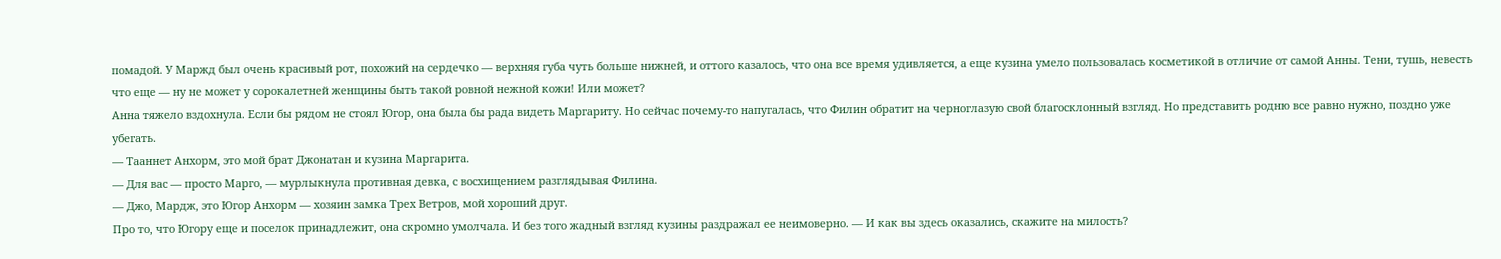помадой. У Маржд был очень красивый рот, похожий на сердечко — верхняя губа чуть больше нижней, и оттого казалось, что она все время удивляется, а еще кузина умело пользовалась косметикой в отличие от самой Анны. Тени, тушь, невесть что еще — ну не может у сорокалетней женщины быть такой ровной нежной кожи! Или может?
Анна тяжело вздохнула. Если бы рядом не стоял Югор, она была бы рада видеть Маргариту. Но сейчас почему-то напугалась, что Филин обратит на черноглазую свой благосклонный взгляд. Но представить родню все равно нужно, поздно уже убегать.
— Тааннет Анхорм, это мой брат Джонатан и кузина Маргарита.
— Для вас — просто Марго, — мурлыкнула противная девка, с восхищением разглядывая Филина.
— Джо, Мардж, это Югор Анхорм — хозяин замка Трех Ветров, мой хороший друг.
Про то, что Югору еще и поселок принадлежит, она скромно умолчала. И без того жадный взгляд кузины раздражал ее неимоверно. — И как вы здесь оказались, скажите на милость?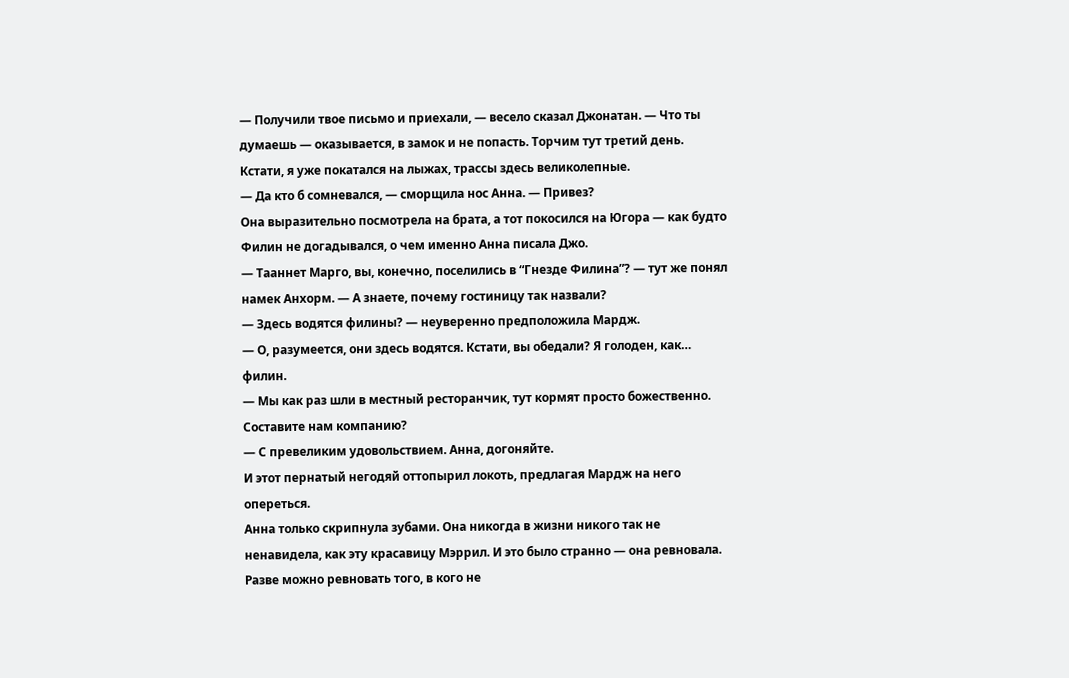— Получили твое письмо и приехали, — весело сказал Джонатан. — Что ты думаешь — оказывается, в замок и не попасть. Торчим тут третий день. Кстати, я уже покатался на лыжах, трассы здесь великолепные.
— Да кто б сомневался, — сморщила нос Анна. — Привез?
Она выразительно посмотрела на брата, а тот покосился на Югора — как будто Филин не догадывался, о чем именно Анна писала Джо.
— Тааннет Марго, вы, конечно, поселились в “Гнезде Филина”? — тут же понял намек Анхорм. — А знаете, почему гостиницу так назвали?
— Здесь водятся филины? — неуверенно предположила Мардж.
— О, разумеется, они здесь водятся. Кстати, вы обедали? Я голоден, как… филин.
— Мы как раз шли в местный ресторанчик, тут кормят просто божественно. Составите нам компанию?
— С превеликим удовольствием. Анна, догоняйте.
И этот пернатый негодяй оттопырил локоть, предлагая Мардж на него опереться.
Анна только скрипнула зубами. Она никогда в жизни никого так не ненавидела, как эту красавицу Мэррил. И это было странно — она ревновала. Разве можно ревновать того, в кого не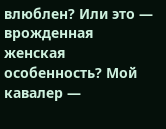влюблен? Или это — врожденная женская особенность? Мой кавалер —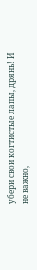убери свои когтистые лапы, дрянь! И не важно,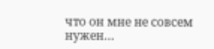что он мне не совсем нужен…